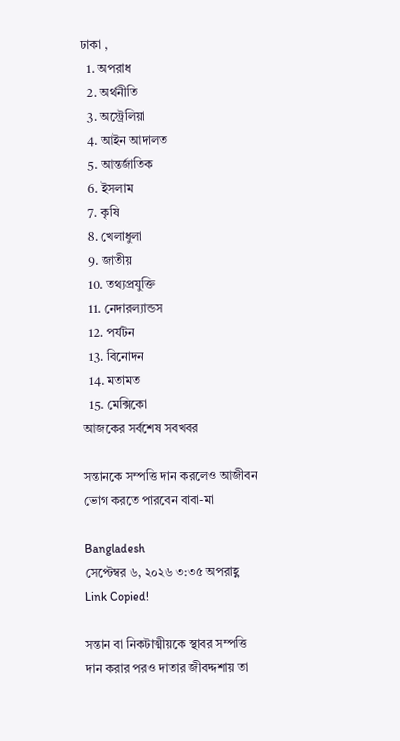ঢাকা ,
  1. অপরাধ
  2. অর্থনীতি
  3. অস্ট্রেলিয়া
  4. আইন আদালত
  5. আন্তর্জাতিক
  6. ইসলাম
  7. কৃষি
  8. খেলাধুলা
  9. জাতীয়
  10. তথ্যপ্রযুক্তি
  11. নেদারল্যান্ডস
  12. পর্যটন
  13. বিনোদন
  14. মতামত
  15. মেক্সিকো
আজকের সর্বশেষ সবখবর

সন্তানকে সম্পত্তি দান করলেও আজীবন ভোগ করতে পারবেন বাবা-মা

Bangladesh
সেপ্টেম্বর ৬, ২০২৬ ৩:৩৫ অপরাহ্ণ
Link Copied!

সন্তান বা নিকটাত্মীয়কে স্থাবর সম্পত্তি দান করার পরও দাতার জীবদ্দশায় তা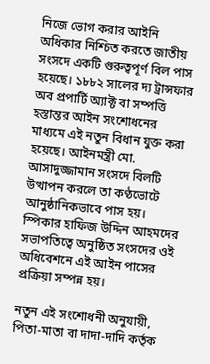নিজে ভোগ করার আইনি অধিকার নিশ্চিত করতে জাতীয় সংসদে একটি গুরুত্বপূর্ণ বিল পাস হয়েছে। ১৮৮২ সালের দ্য ট্রান্সফার অব প্রপার্টি অ্যাক্ট বা সম্পত্তি হস্তান্তর আইন সংশোধনের মাধ্যমে এই নতুন বিধান যুক্ত করা হয়েছে। আইনমন্ত্রী মো. আসাদুজ্জামান সংসদে বিলটি উত্থাপন করলে তা কণ্ঠভোটে আনুষ্ঠানিকভাবে পাস হয়। স্পিকার হাফিজ উদ্দিন আহমদের সভাপতিত্বে অনুষ্ঠিত সংসদের ওই অধিবেশনে এই আইন পাসের প্রক্রিয়া সম্পন্ন হয়।

নতুন এই সংশোধনী অনুযায়ী, পিতা-মাতা বা দাদা-দাদি কর্তৃক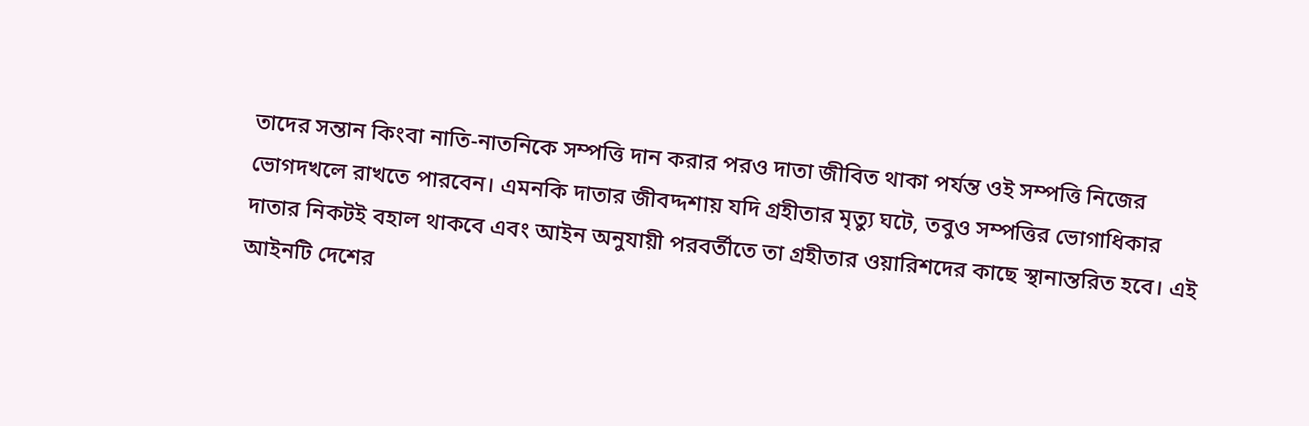তাদের সন্তান কিংবা নাতি-নাতনিকে সম্পত্তি দান করার পরও দাতা জীবিত থাকা পর্যন্ত ওই সম্পত্তি নিজের ভোগদখলে রাখতে পারবেন। এমনকি দাতার জীবদ্দশায় যদি গ্রহীতার মৃত্যু ঘটে, তবুও সম্পত্তির ভোগাধিকার দাতার নিকটই বহাল থাকবে এবং আইন অনুযায়ী পরবর্তীতে তা গ্রহীতার ওয়ারিশদের কাছে স্থানান্তরিত হবে। এই আইনটি দেশের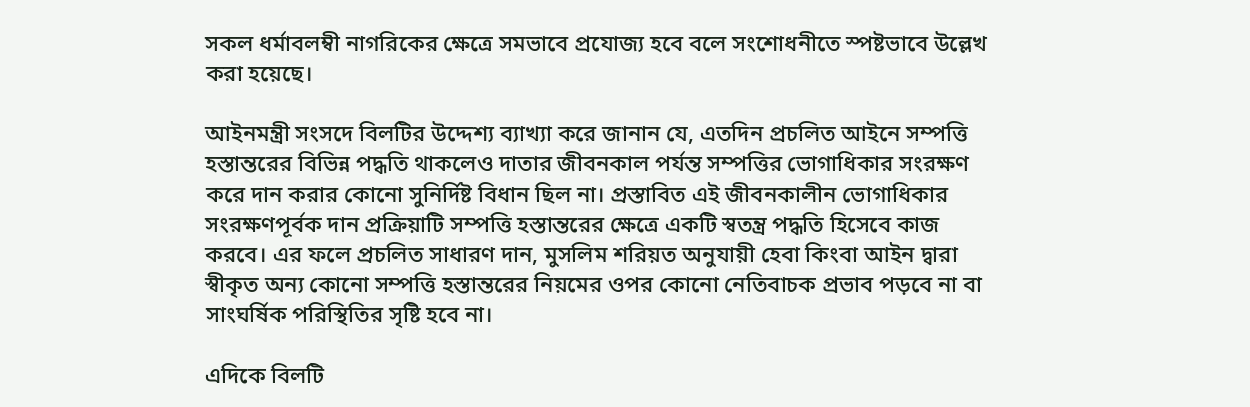সকল ধর্মাবলম্বী নাগরিকের ক্ষেত্রে সমভাবে প্রযোজ্য হবে বলে সংশোধনীতে স্পষ্টভাবে উল্লেখ করা হয়েছে।

আইনমন্ত্রী সংসদে বিলটির উদ্দেশ্য ব্যাখ্যা করে জানান যে, এতদিন প্রচলিত আইনে সম্পত্তি হস্তান্তরের বিভিন্ন পদ্ধতি থাকলেও দাতার জীবনকাল পর্যন্ত সম্পত্তির ভোগাধিকার সংরক্ষণ করে দান করার কোনো সুনির্দিষ্ট বিধান ছিল না। প্রস্তাবিত এই জীবনকালীন ভোগাধিকার সংরক্ষণপূর্বক দান প্রক্রিয়াটি সম্পত্তি হস্তান্তরের ক্ষেত্রে একটি স্বতন্ত্র পদ্ধতি হিসেবে কাজ করবে। এর ফলে প্রচলিত সাধারণ দান, মুসলিম শরিয়ত অনুযায়ী হেবা কিংবা আইন দ্বারা স্বীকৃত অন্য কোনো সম্পত্তি হস্তান্তরের নিয়মের ওপর কোনো নেতিবাচক প্রভাব পড়বে না বা সাংঘর্ষিক পরিস্থিতির সৃষ্টি হবে না।

এদিকে বিলটি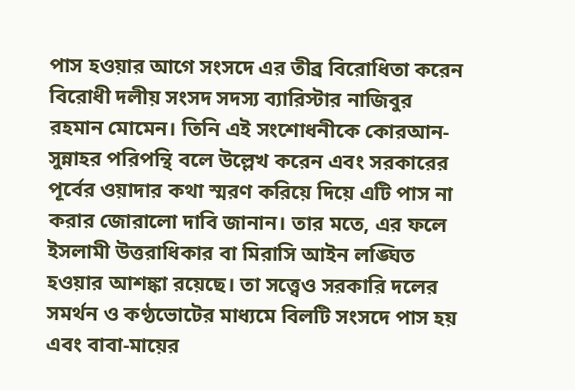পাস হওয়ার আগে সংসদে এর তীব্র বিরোধিতা করেন বিরোধী দলীয় সংসদ সদস্য ব্যারিস্টার নাজিবুর রহমান মোমেন। তিনি এই সংশোধনীকে কোরআন-সুন্নাহর পরিপন্থি বলে উল্লেখ করেন এবং সরকারের পূর্বের ওয়াদার কথা স্মরণ করিয়ে দিয়ে এটি পাস না করার জোরালো দাবি জানান। তার মতে, এর ফলে ইসলামী উত্তরাধিকার বা মিরাসি আইন লঙ্ঘিত হওয়ার আশঙ্কা রয়েছে। তা সত্ত্বেও সরকারি দলের সমর্থন ও কণ্ঠভোটের মাধ্যমে বিলটি সংসদে পাস হয় এবং বাবা-মায়ের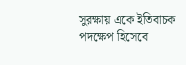সুরক্ষায় একে ইতিবাচক পদক্ষেপ হিসেবে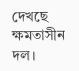দেখছে ক্ষমতাসীন দল।